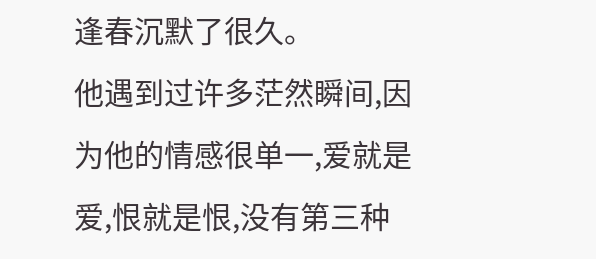逢春沉默了很久。
他遇到过许多茫然瞬间,因为他的情感很单一,爱就是爱,恨就是恨,没有第三种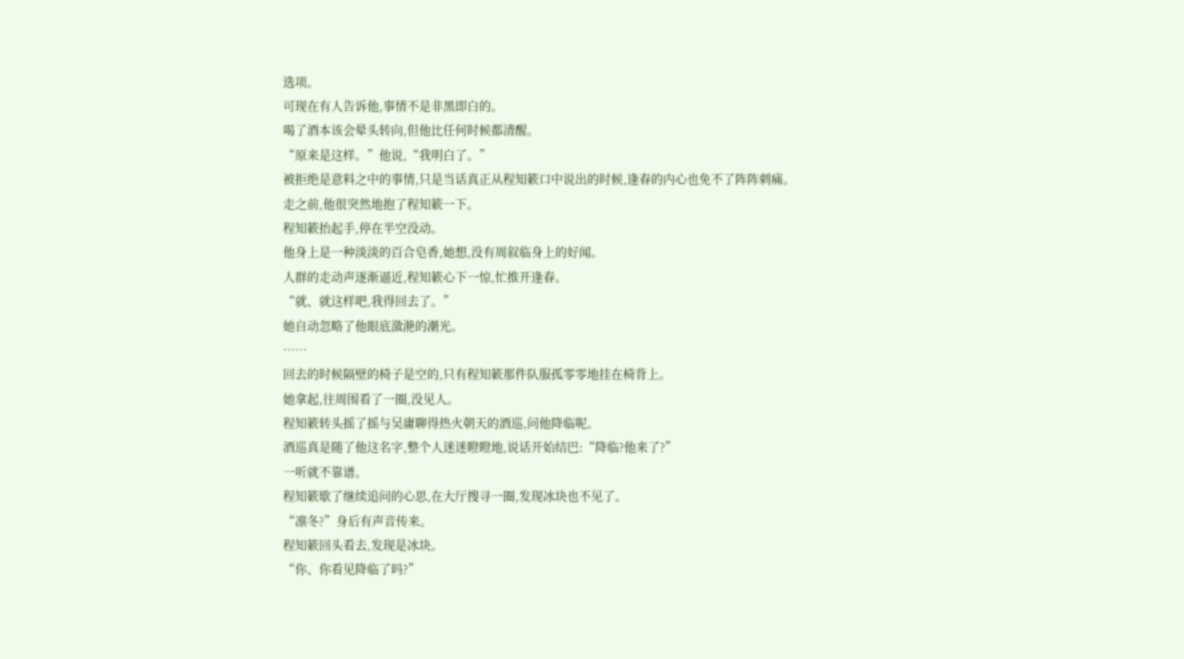选项。
可现在有人告诉他,事情不是非黑即白的。
喝了酒本该会晕头转向,但他比任何时候都清醒。
“原来是这样。”他说,“我明白了。”
被拒绝是意料之中的事情,只是当话真正从程知簌口中说出的时候,逢春的内心也免不了阵阵刺痛。
走之前,他很突然地抱了程知簌一下。
程知簌抬起手,停在半空没动。
他身上是一种淡淡的百合皂香,她想,没有周叙临身上的好闻。
人群的走动声逐渐逼近,程知簌心下一惊,忙推开逢春。
“就、就这样吧,我得回去了。”
她自动忽略了他眼底潋滟的潮光。
……
回去的时候隔壁的椅子是空的,只有程知簌那件队服孤零零地挂在椅背上。
她拿起,往周围看了一圈,没见人。
程知簌转头摇了摇与吴庸聊得热火朝天的酒巡,问他降临呢。
酒巡真是随了他这名字,整个人迷迷瞪瞪地,说话开始结巴:“降临?他来了?”
一听就不靠谱。
程知簌歇了继续追问的心思,在大厅搜寻一圈,发现冰块也不见了。
“凛冬?”身后有声音传来。
程知簌回头看去,发现是冰块。
“你、你看见降临了吗?”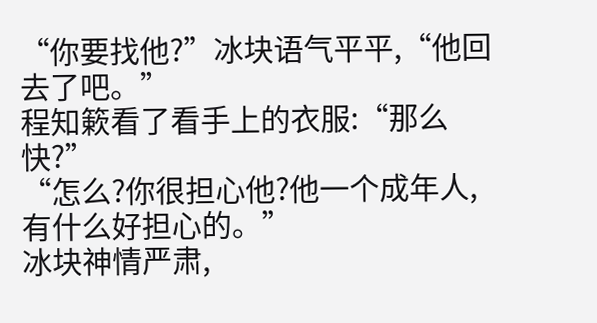“你要找他?”冰块语气平平,“他回去了吧。”
程知簌看了看手上的衣服:“那么快?”
“怎么?你很担心他?他一个成年人,有什么好担心的。”
冰块神情严肃,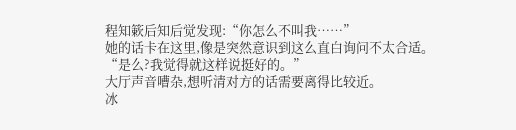程知簌后知后觉发现:“你怎么不叫我……”
她的话卡在这里,像是突然意识到这么直白询问不太合适。
“是么?我觉得就这样说挺好的。”
大厅声音嘈杂,想听清对方的话需要离得比较近。
冰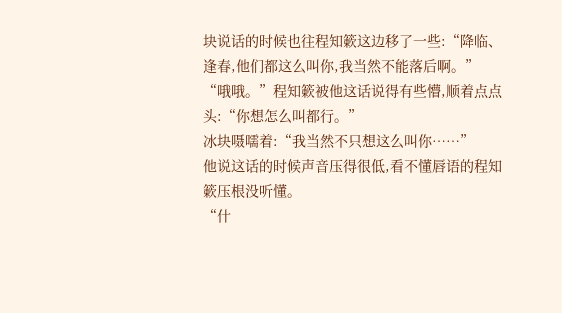块说话的时候也往程知簌这边移了一些:“降临、逢春,他们都这么叫你,我当然不能落后啊。”
“哦哦。”程知簌被他这话说得有些懵,顺着点点头:“你想怎么叫都行。”
冰块嗫嚅着:“我当然不只想这么叫你……”
他说这话的时候声音压得很低,看不懂唇语的程知簌压根没听懂。
“什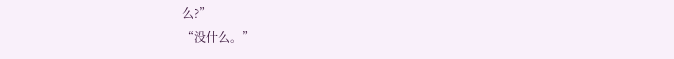么?”
“没什么。”